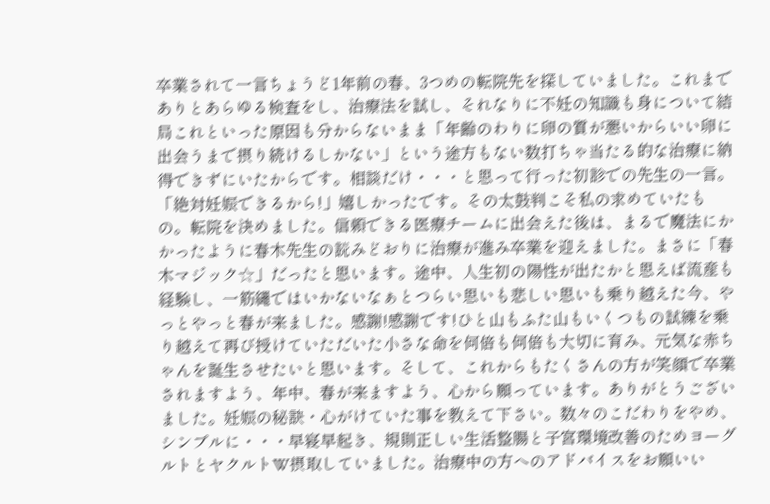卒業されて一言ちょうど1年前の春、3つめの転院先を探していました。これまでありとあらゆる検査をし、治療法を試し、それなりに不妊の知識も身について結局これといった原因も分からないまま「年齢のわりに卵の質が悪いからいい卵に出会うまで摂り続けるしかない」という途方もない数打ちゃ当たる的な治療に納得できずにいたからです。相談だけ・・・と思って行った初診での先生の一言。「絶対妊娠できるから!」嬉しかったです。その太鼓判こそ私の求めていたもの。転院を決めました。信頼できる医療チームに出会えた後は、まるで魔法にかかったように春木先生の読みどおりに治療が進み卒業を迎えました。まさに「春木マジック☆」だったと思います。途中、人生初の陽性が出たかと思えば流産も経験し、一筋縄ではいかないなぁとつらい思いも悲しい思いも乗り越えた今、やっとやっと春が来ました。感謝!感謝です!ひと山もふた山もいくつもの試練を乗り越えて再び授けていただいた小さな命を何倍も何倍も大切に育み、元気な赤ちゃんを誕生させたいと思います。そして、これからもたくさんの方が笑顔で卒業されますよう、年中、春が来ますよう、心から願っています。ありがとうございました。妊娠の秘訣・心がけていた事を教えて下さい。数々のこだわりをやめ、シンプルに・・・早寝早起き、規則正しい生活整腸と子宮環境改善のためヨーグルトとヤクルトW摂取していました。治療中の方へのアドバイスをお願いい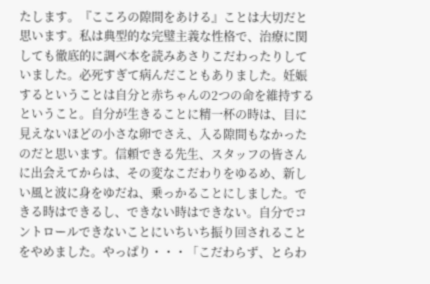たします。『こころの隙間をあける』ことは大切だと思います。私は典型的な完璧主義な性格で、治療に関しても徹底的に調べ本を読みあさりこだわったりしていました。必死すぎて病んだこともありました。妊娠するということは自分と赤ちゃんの2つの命を維持するということ。自分が生きることに精一杯の時は、目に見えないほどの小さな卵でさえ、入る隙間もなかったのだと思います。信頼できる先生、スタッフの皆さんに出会えてからは、その変なこだわりをゆるめ、新しい風と波に身をゆだね、乗っかることにしました。できる時はできるし、できない時はできない。自分でコントロールできないことにいちいち振り回されることをやめました。やっぱり・・・「こだわらず、とらわ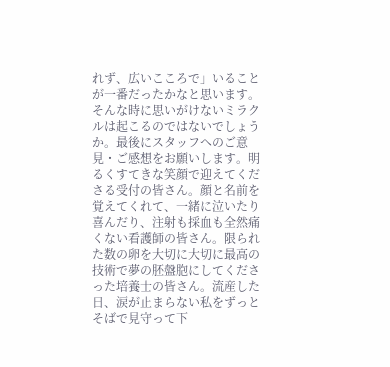れず、広いこころで」いることが一番だったかなと思います。そんな時に思いがけないミラクルは起こるのではないでしょうか。最後にスタッフへのご意見・ご感想をお願いします。明るくすてきな笑顔で迎えてくださる受付の皆さん。顔と名前を覚えてくれて、一緒に泣いたり喜んだり、注射も採血も全然痛くない看護師の皆さん。限られた数の卵を大切に大切に最高の技術で夢の胚盤胞にしてくださった培養士の皆さん。流産した日、涙が止まらない私をずっとそばで見守って下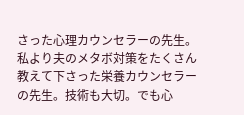さった心理カウンセラーの先生。私より夫のメタボ対策をたくさん教えて下さった栄養カウンセラーの先生。技術も大切。でも心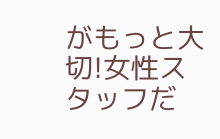がもっと大切!女性スタッフだ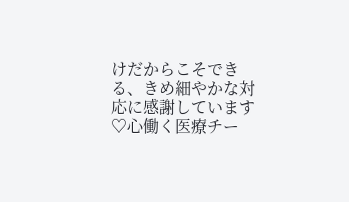けだからこそできる、きめ細やかな対応に感謝しています♡心働く医療チー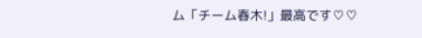ム「チーム春木!」最高です♡♡